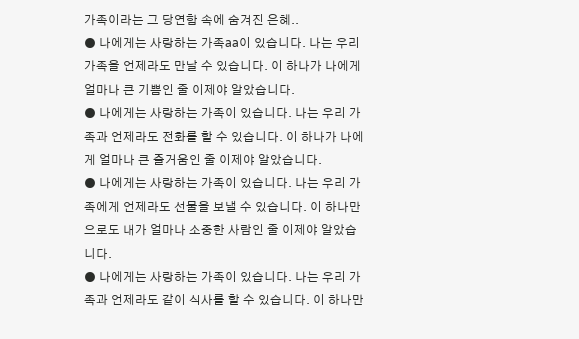가족이라는 그 당연함 속에 숨겨진 은혜..
● 나에게는 사랑하는 가족aa이 있습니다. 나는 우리 가족을 언제라도 만날 수 있습니다. 이 하나가 나에게 얼마나 큰 기쁨인 줄 이제야 알았습니다.
● 나에게는 사랑하는 가족이 있습니다. 나는 우리 가족과 언제라도 전화를 할 수 있습니다. 이 하나가 나에게 얼마나 큰 즐거움인 줄 이제야 알았습니다.
● 나에게는 사랑하는 가족이 있습니다. 나는 우리 가족에게 언제라도 선물을 보낼 수 있습니다. 이 하나만으로도 내가 얼마나 소중한 사람인 줄 이제야 알았습니다.
● 나에게는 사랑하는 가족이 있습니다. 나는 우리 가족과 언제라도 같이 식사를 할 수 있습니다. 이 하나만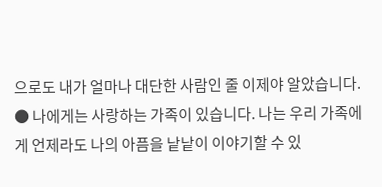으로도 내가 얼마나 대단한 사람인 줄 이제야 알았습니다.
● 나에게는 사랑하는 가족이 있습니다. 나는 우리 가족에게 언제라도 나의 아픔을 낱낱이 이야기할 수 있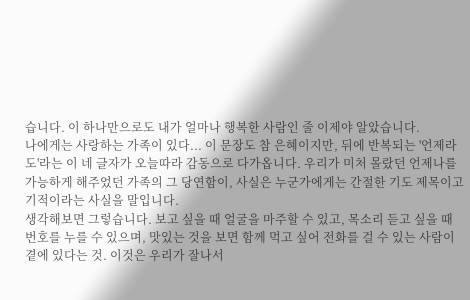습니다. 이 하나만으로도 내가 얼마나 행복한 사람인 줄 이제야 알았습니다.
나에게는 사랑하는 가족이 있다... 이 문장도 참 은혜이지만, 뒤에 반복되는 '언제라도'라는 이 네 글자가 오늘따라 감동으로 다가옵니다. 우리가 미처 몰랐던 언제나를 가능하게 해주었던 가족의 그 당연함이, 사실은 누군가에게는 간절한 기도 제목이고 기적이라는 사실을 말입니다.
생각해보면 그렇습니다. 보고 싶을 때 얼굴을 마주할 수 있고, 목소리 듣고 싶을 때 번호를 누를 수 있으며, 맛있는 것을 보면 함께 먹고 싶어 전화를 걸 수 있는 사람이 곁에 있다는 것. 이것은 우리가 잘나서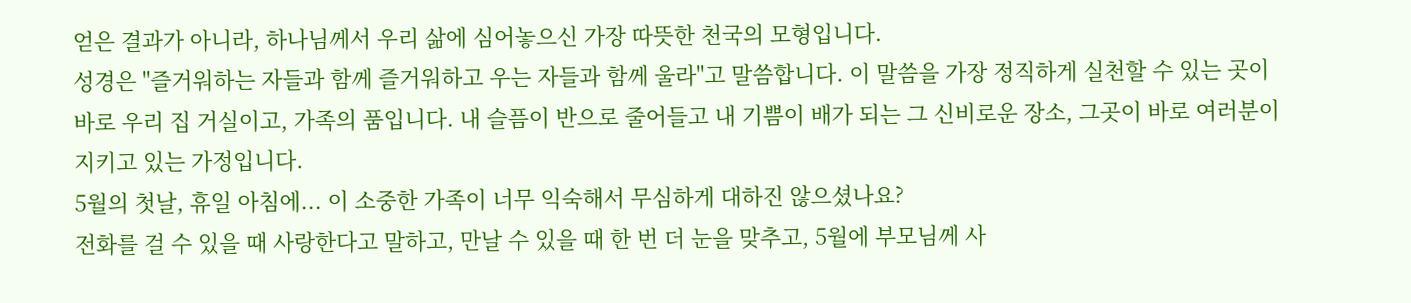얻은 결과가 아니라, 하나님께서 우리 삶에 심어놓으신 가장 따뜻한 천국의 모형입니다.
성경은 "즐거워하는 자들과 함께 즐거워하고 우는 자들과 함께 울라"고 말씀합니다. 이 말씀을 가장 정직하게 실천할 수 있는 곳이 바로 우리 집 거실이고, 가족의 품입니다. 내 슬픔이 반으로 줄어들고 내 기쁨이 배가 되는 그 신비로운 장소, 그곳이 바로 여러분이 지키고 있는 가정입니다.
5월의 첫날, 휴일 아침에... 이 소중한 가족이 너무 익숙해서 무심하게 대하진 않으셨나요?
전화를 걸 수 있을 때 사랑한다고 말하고, 만날 수 있을 때 한 번 더 눈을 맞추고, 5월에 부모님께 사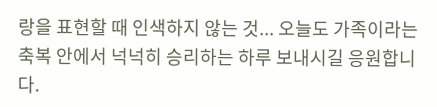랑을 표현할 때 인색하지 않는 것... 오늘도 가족이라는 축복 안에서 넉넉히 승리하는 하루 보내시길 응원합니다.